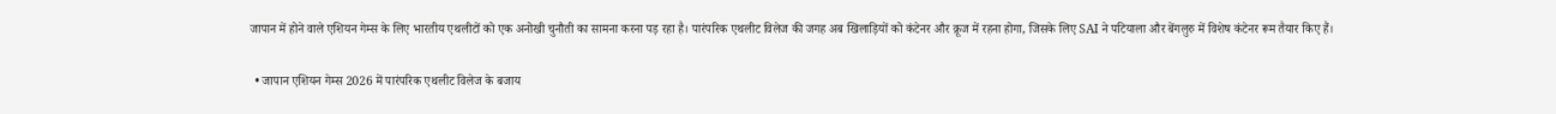जापान में होने वाले एशियन गेम्स के लिए भारतीय एथलीटों को एक अनोखी चुनौती का सामना करना पड़ रहा है। पारंपरिक एथलीट विलेज की जगह अब खिलाड़ियों को कंटेनर और क्रूज में रहना होगा, जिसके लिए SAI ने पटियाला और बेंगलुरु में विशेष कंटेनर रूम तैयार किए हैं।

  • जापान एशियन गेम्स 2026 में पारंपरिक एथलीट विलेज के बजाय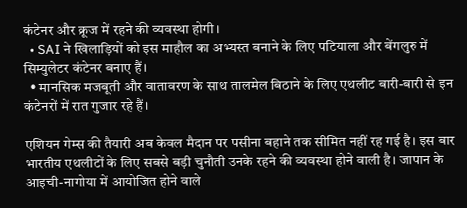कंटेनर और क्रूज में रहने की व्यवस्था होगी।
  • SAI ने खिलाड़ियों को इस माहौल का अभ्यस्त बनाने के लिए पटियाला और बेंगलुरु में सिम्युलेटर कंटेनर बनाए हैं।
  • मानसिक मजबूती और वातावरण के साथ तालमेल बिठाने के लिए एथलीट बारी-बारी से इन कंटेनरों में रात गुजार रहे हैं।

एशियन गेम्स की तैयारी अब केवल मैदान पर पसीना बहाने तक सीमित नहीं रह गई है। इस बार भारतीय एथलीटों के लिए सबसे बड़ी चुनौती उनके रहने की व्यवस्था होने वाली है। जापान के आइची-नागोया में आयोजित होने वाले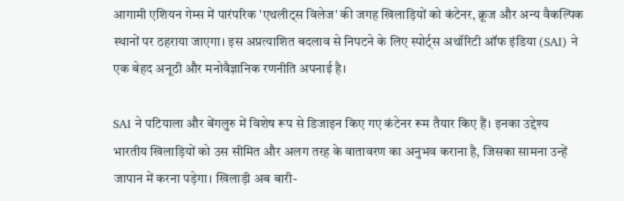आगामी एशियन गेम्स में पारंपरिक 'एथलीट्स विलेज' की जगह खिलाड़ियों को कंटेनर, क्रूज और अन्य वैकल्पिक स्थानों पर ठहराया जाएगा। इस अप्रत्याशित बदलाव से निपटने के लिए स्पोर्ट्स अथॉरिटी ऑफ इंडिया (SAI) ने एक बेहद अनूठी और मनोवैज्ञानिक रणनीति अपनाई है।

SAI ने पटियाला और बेंगलुरु में विशेष रूप से डिजाइन किए गए कंटेनर रूम तैयार किए हैं। इनका उद्देश्य भारतीय खिलाड़ियों को उस सीमित और अलग तरह के वातावरण का अनुभव कराना है, जिसका सामना उन्हें जापान में करना पड़ेगा। खिलाड़ी अब बारी-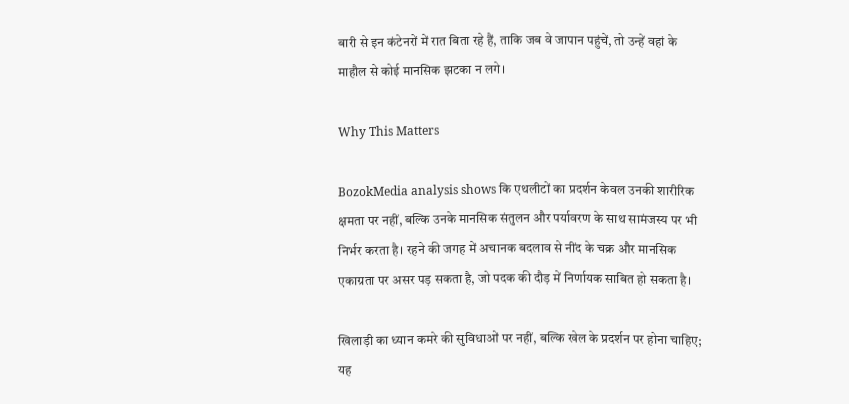बारी से इन कंटेनरों में रात बिता रहे हैं, ताकि जब वे जापान पहुंचें, तो उन्हें वहां के माहौल से कोई मानसिक झटका न लगे।

Why This Matters

BozokMedia analysis shows कि एथलीटों का प्रदर्शन केवल उनकी शारीरिक क्षमता पर नहीं, बल्कि उनके मानसिक संतुलन और पर्यावरण के साथ सामंजस्य पर भी निर्भर करता है। रहने की जगह में अचानक बदलाव से नींद के चक्र और मानसिक एकाग्रता पर असर पड़ सकता है, जो पदक की दौड़ में निर्णायक साबित हो सकता है।

खिलाड़ी का ध्यान कमरे की सुविधाओं पर नहीं, बल्कि खेल के प्रदर्शन पर होना चाहिए; यह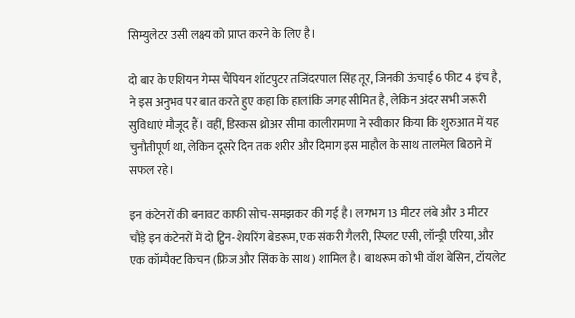सिम्युलेटर उसी लक्ष्य को प्राप्त करने के लिए है।

दो बार के एशियन गेम्स चैंपियन शॉटपुटर तजिंदरपाल सिंह तूर, जिनकी ऊंचाई 6 फीट 4 इंच है, ने इस अनुभव पर बात करते हुए कहा कि हालांकि जगह सीमित है, लेकिन अंदर सभी जरूरी सुविधाएं मौजूद हैं। वहीं, डिस्कस थ्रोअर सीमा कालीरामणा ने स्वीकार किया कि शुरुआत में यह चुनौतीपूर्ण था, लेकिन दूसरे दिन तक शरीर और दिमाग इस माहौल के साथ तालमेल बिठाने में सफल रहे।

इन कंटेनरों की बनावट काफी सोच-समझकर की गई है। लगभग 13 मीटर लंबे और 3 मीटर चौड़े इन कंटेनरों में दो ट्विन-शेयरिंग बेडरूम, एक संकरी गैलरी, स्प्लिट एसी, लॉन्ड्री एरिया, और एक कॉम्पैक्ट किचन (फ्रिज और सिंक के साथ) शामिल है। बाथरूम को भी वॉश बेसिन, टॉयलेट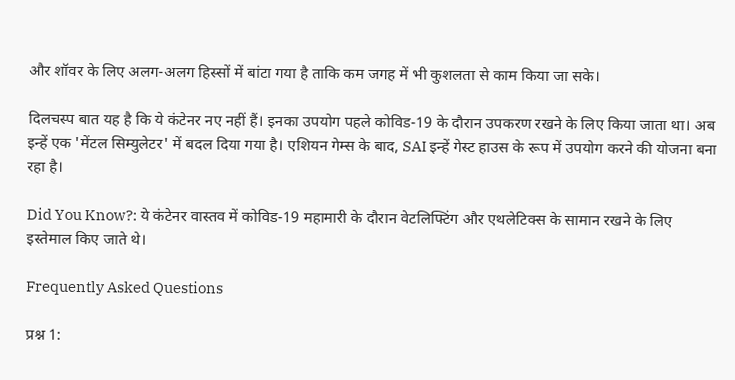और शॉवर के लिए अलग-अलग हिस्सों में बांटा गया है ताकि कम जगह में भी कुशलता से काम किया जा सके।

दिलचस्प बात यह है कि ये कंटेनर नए नहीं हैं। इनका उपयोग पहले कोविड-19 के दौरान उपकरण रखने के लिए किया जाता था। अब इन्हें एक 'मेंटल सिम्युलेटर' में बदल दिया गया है। एशियन गेम्स के बाद, SAI इन्हें गेस्ट हाउस के रूप में उपयोग करने की योजना बना रहा है।

Did You Know?: ये कंटेनर वास्तव में कोविड-19 महामारी के दौरान वेटलिफ्टिंग और एथलेटिक्स के सामान रखने के लिए इस्तेमाल किए जाते थे।

Frequently Asked Questions

प्रश्न 1: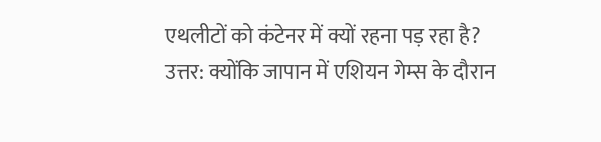एथलीटों को कंटेनर में क्यों रहना पड़ रहा है?
उत्तर: क्योंकि जापान में एशियन गेम्स के दौरान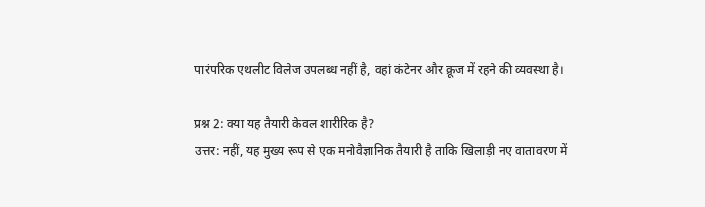पारंपरिक एथलीट विलेज उपलब्ध नहीं है, वहां कंटेनर और क्रूज में रहने की व्यवस्था है।

प्रश्न 2: क्या यह तैयारी केवल शारीरिक है?
उत्तर: नहीं, यह मुख्य रूप से एक मनोवैज्ञानिक तैयारी है ताकि खिलाड़ी नए वातावरण में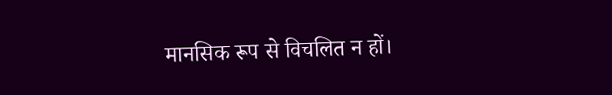मानसिक रूप से विचलित न हों।